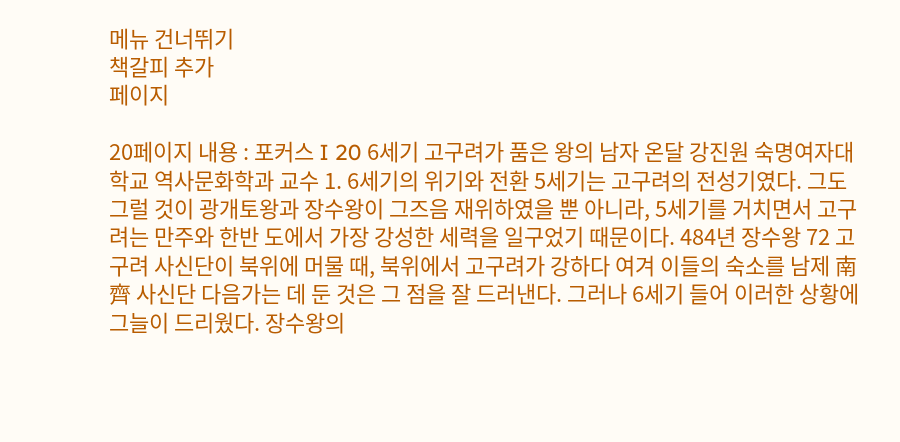메뉴 건너뛰기
책갈피 추가
페이지

20페이지 내용 : 포커스 I 20 6세기 고구려가 품은 왕의 남자 온달 강진원 숙명여자대학교 역사문화학과 교수 1. 6세기의 위기와 전환 5세기는 고구려의 전성기였다. 그도 그럴 것이 광개토왕과 장수왕이 그즈음 재위하였을 뿐 아니라, 5세기를 거치면서 고구려는 만주와 한반 도에서 가장 강성한 세력을 일구었기 때문이다. 484년 장수왕 72 고구려 사신단이 북위에 머물 때, 북위에서 고구려가 강하다 여겨 이들의 숙소를 남제 南齊 사신단 다음가는 데 둔 것은 그 점을 잘 드러낸다. 그러나 6세기 들어 이러한 상황에 그늘이 드리웠다. 장수왕의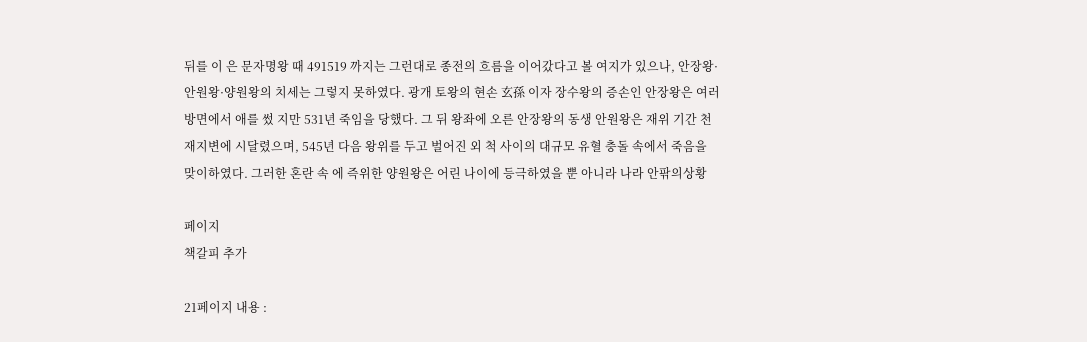뒤를 이 은 문자명왕 때 491519 까지는 그런대로 종전의 흐름을 이어갔다고 볼 여지가 있으나, 안장왕·안원왕·양원왕의 치세는 그렇지 못하였다. 광개 토왕의 현손 玄孫 이자 장수왕의 증손인 안장왕은 여러 방면에서 애를 썼 지만 531년 죽임을 당했다. 그 뒤 왕좌에 오른 안장왕의 동생 안원왕은 재위 기간 천재지변에 시달렸으며, 545년 다음 왕위를 두고 벌어진 외 척 사이의 대규모 유혈 충돌 속에서 죽음을 맞이하였다. 그러한 혼란 속 에 즉위한 양원왕은 어린 나이에 등극하였을 뿐 아니라 나라 안팎의상황

페이지
책갈피 추가

21페이지 내용 :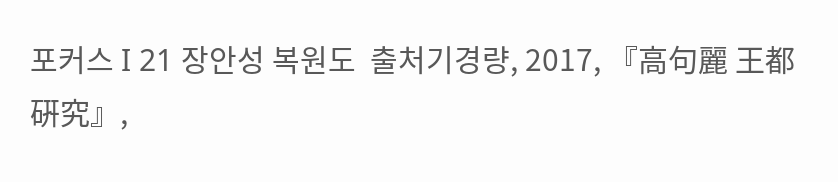포커스 I 21 장안성 복원도  출처기경량, 2017, 『高句麗 王都 硏究』,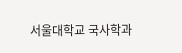서울대학교 국사학과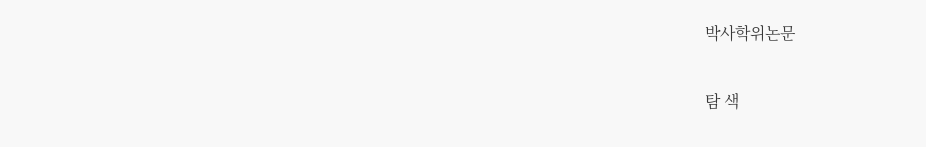박사학위논문

탐 색